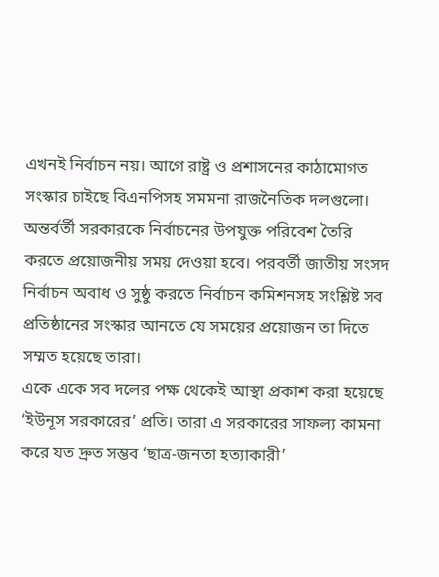এখনই নির্বাচন নয়। আগে রাষ্ট্র ও প্রশাসনের কাঠামোগত সংস্কার চাইছে বিএনপিসহ সমমনা রাজনৈতিক দলগুলো। অন্তর্বর্তী সরকারকে নির্বাচনের উপযুক্ত পরিবেশ তৈরি করতে প্রয়োজনীয় সময় দেওয়া হবে। পরবর্তী জাতীয় সংসদ নির্বাচন অবাধ ও সুষ্ঠু করতে নির্বাচন কমিশনসহ সংশ্লিষ্ট সব প্রতিষ্ঠানের সংস্কার আনতে যে সময়ের প্রয়োজন তা দিতে সম্মত হয়েছে তারা।
একে একে সব দলের পক্ষ থেকেই আস্থা প্রকাশ করা হয়েছে ‘ইউনূস সরকারের’ প্রতি। তারা এ সরকারের সাফল্য কামনা করে যত দ্রুত সম্ভব ‘ছাত্র-জনতা হত্যাকারী’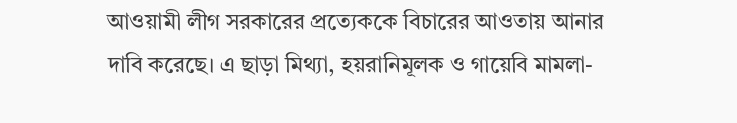আওয়ামী লীগ সরকারের প্রত্যেককে বিচারের আওতায় আনার দাবি করেছে। এ ছাড়া মিথ্যা, হয়রানিমূলক ও গায়েবি মামলা-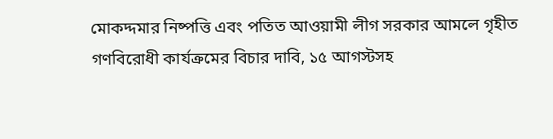মোকদ্দমার নিষ্পত্তি এবং পতিত আওয়ামী লীগ সরকার আমলে গৃহীত গণবিরোধী কার্যক্রমের বিচার দাবি, ১৫ আগস্টসহ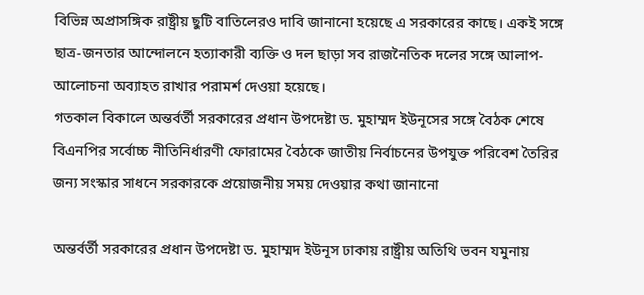বিভিন্ন অপ্রাসঙ্গিক রাষ্ট্রীয় ছুটি বাতিলেরও দাবি জানানো হয়েছে এ সরকারের কাছে। একই সঙ্গে ছাত্র-জনতার আন্দোলনে হত্যাকারী ব্যক্তি ও দল ছাড়া সব রাজনৈতিক দলের সঙ্গে আলাপ-আলোচনা অব্যাহত রাখার পরামর্শ দেওয়া হয়েছে।
গতকাল বিকালে অন্তর্বর্তী সরকারের প্রধান উপদেষ্টা ড. মুহাম্মদ ইউনূসের সঙ্গে বৈঠক শেষে বিএনপির সর্বোচ্চ নীতিনির্ধারণী ফোরামের বৈঠকে জাতীয় নির্বাচনের উপযুক্ত পরিবেশ তৈরির জন্য সংস্কার সাধনে সরকারকে প্রয়োজনীয় সময় দেওয়ার কথা জানানো

অন্তর্বর্তী সরকারের প্রধান উপদেষ্টা ড. মুহাম্মদ ইউনূস ঢাকায় রাষ্ট্রীয় অতিথি ভবন যমুনায়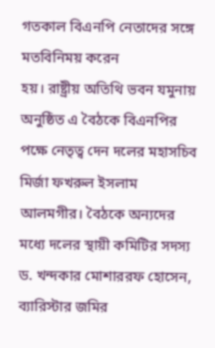গতকাল বিএনপি নেতাদের সঙ্গে মতবিনিময় করেন
হয়। রাষ্ট্রীয় অতিথি ভবন যমুনায় অনুষ্ঠিত এ বৈঠকে বিএনপির পক্ষে নেতৃত্ব দেন দলের মহাসচিব মির্জা ফখরুল ইসলাম আলমগীর। বৈঠকে অন্যদের মধ্যে দলের স্থায়ী কমিটির সদস্য ড. খন্দকার মোশাররফ হোসেন, ব্যারিস্টার জমির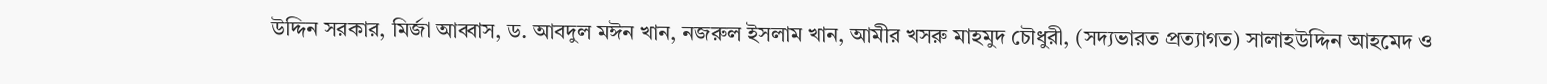উদ্দিন সরকার, মির্জা আব্বাস, ড. আবদুল মঈন খান, নজরুল ইসলাম খান, আমীর খসরু মাহমুদ চৌধুরী, (সদ্যভারত প্রত্যাগত) সালাহউদ্দিন আহমেদ ও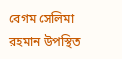বেগম সেলিমা রহমান উপস্থিত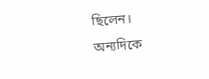ছিলেন। অন্যদিকে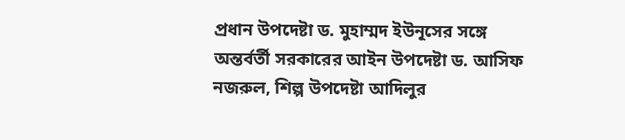প্রধান উপদেষ্টা ড. মুহাম্মদ ইউনূসের সঙ্গে অন্তর্বর্তী সরকারের আইন উপদেষ্টা ড. আসিফ নজরুল, শিল্প উপদেষ্টা আদিলুর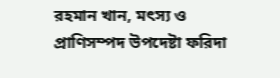রহমান খান, মৎস্য ও প্রাণিসম্পদ উপদেষ্টা ফরিদা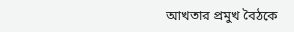আখতার প্রমুখ বৈঠকে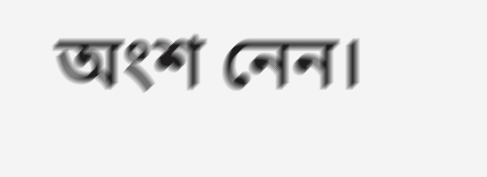অংশ নেন।